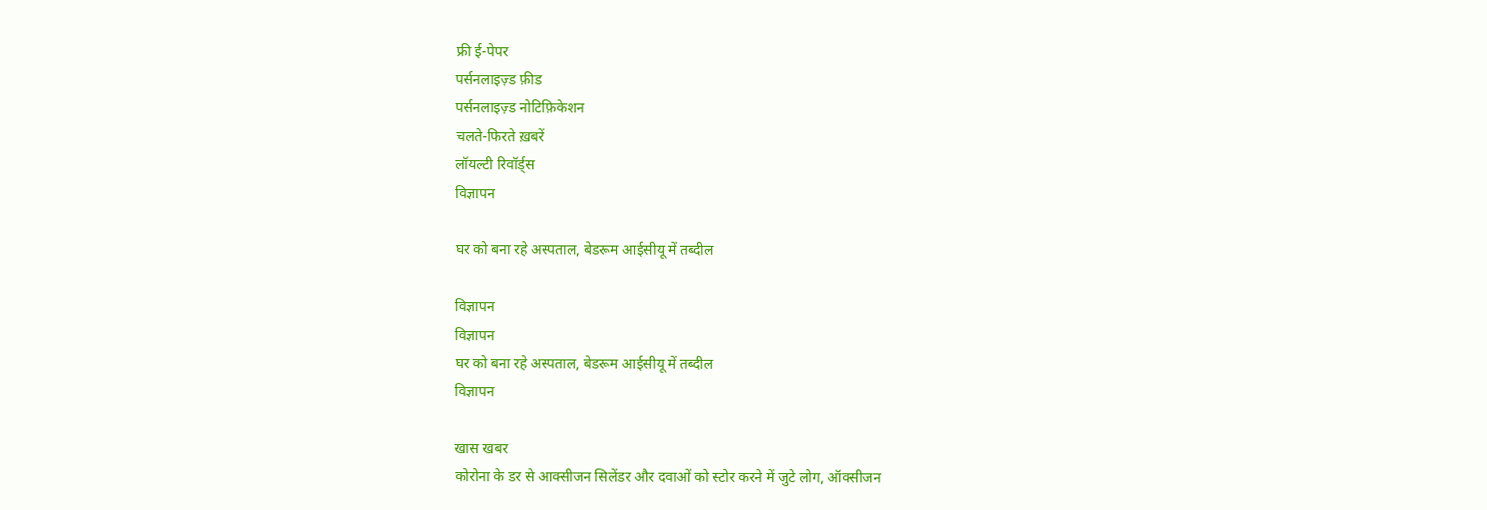फ्री ई-पेपर
पर्सनलाइज़्ड फ़ीड
पर्सनलाइज़्ड नोटिफ़िकेशन
चलते-फिरते ख़बरें
लॉयल्टी रिवॉर्ड्स
विज्ञापन

घर को बना रहे अस्पताल, बेडरूम आईसीयू में तब्दील

विज्ञापन
विज्ञापन
घर को बना रहे अस्पताल, बेडरूम आईसीयू में तब्दील
विज्ञापन

खास खबर
कोरोना के डर से आक्सीजन सिलेंडर और दवाओं को स्टोर करने में जुटे लोग, ऑक्सीजन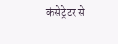कंसेट्रेटर से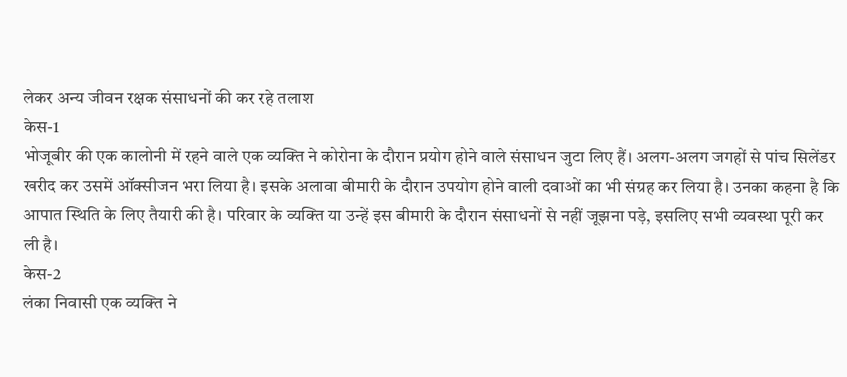लेकर अन्य जीवन रक्षक संसाधनों की कर रहे तलाश
केस-1
भोजूबीर की एक कालोनी में रहने वाले एक व्यक्ति ने कोरोना के दौरान प्रयोग होने वाले संसाधन जुटा लिए हैं। अलग-अलग जगहों से पांच सिलेंडर खरीद कर उसमें ऑक्सीजन भरा लिया है। इसके अलावा बीमारी के दौरान उपयोग होने वाली दवाओं का भी संग्रह कर लिया है। उनका कहना है कि आपात स्थिति के लिए तैयारी की है। परिवार के व्यक्ति या उन्हें इस बीमारी के दौरान संसाधनों से नहीं जूझना पड़े, इसलिए सभी व्यवस्था पूरी कर ली है।
केस-2
लंका निवासी एक व्यक्ति ने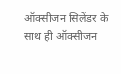ऑक्सीजन सिलेंडर के साथ ही ऑक्सीजन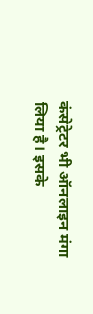कंसेट्रेटर भी ऑनलाइन मंगा लिया है। इसके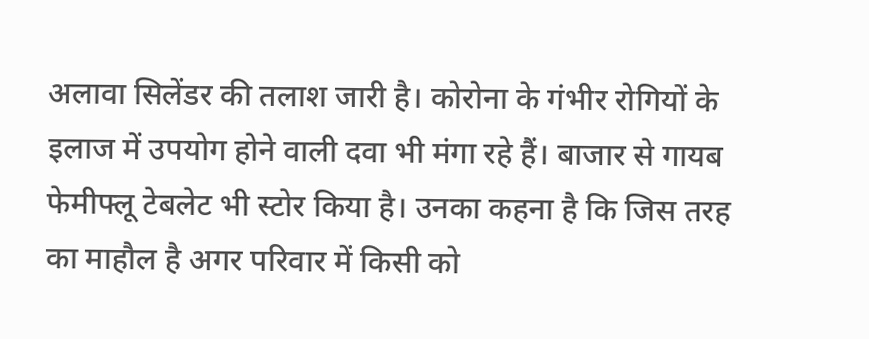अलावा सिलेंडर की तलाश जारी है। कोरोना के गंभीर रोगियों के इलाज में उपयोग होने वाली दवा भी मंगा रहे हैं। बाजार से गायब फेमीफ्लू टेबलेट भी स्टोर किया है। उनका कहना है कि जिस तरह का माहौल है अगर परिवार में किसी को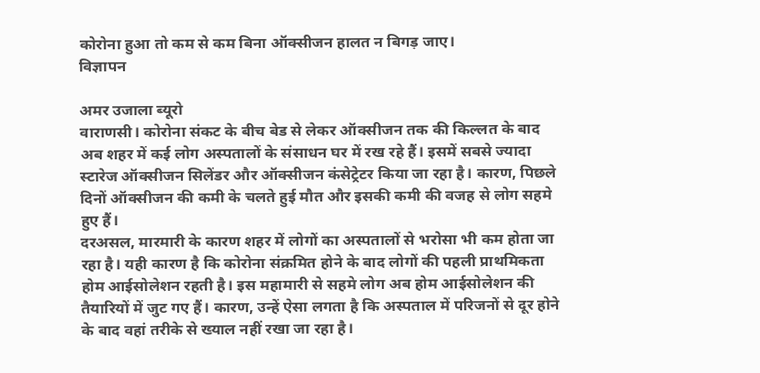कोरोना हुआ तो कम से कम बिना ऑक्सीजन हालत न बिगड़ जाए।
विज्ञापन

अमर उजाला ब्यूरो
वाराणसी। कोरोना संकट के बीच बेड से लेकर ऑक्सीजन तक की किल्लत के बाद अब शहर में कई लोग अस्पतालों के संसाधन घर में रख रहे हैं। इसमें सबसे ज्यादा स्टारेज ऑक्सीजन सिलेंडर और ऑक्सीजन कंसेट्रेटर किया जा रहा है। कारण, पिछले दिनों ऑक्सीजन की कमी के चलते हुई मौत और इसकी कमी की वजह से लोग सहमे हुए हैं।
दरअसल, मारमारी के कारण शहर में लोगों का अस्पतालों से भरोसा भी कम होता जा रहा है। यही कारण है कि कोरोना संक्रमित होने के बाद लोगों की पहली प्राथमिकता होम आईसोलेशन रहती है। इस महामारी से सहमे लोग अब होम आईसोलेशन की तैयारियों में जुट गए हैं। कारण, उन्हें ऐसा लगता है कि अस्पताल में परिजनों से दूर होने के बाद वहां तरीके से ख्याल नहीं रखा जा रहा है।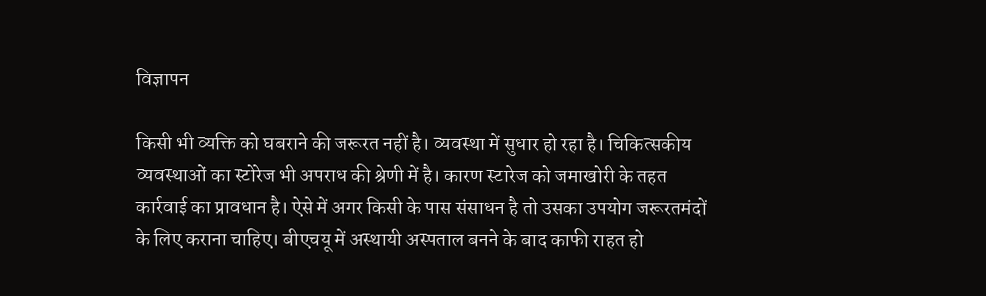विज्ञापन

किसी भी व्यक्ति को घबराने की जरूरत नहीं है। व्यवस्था में सुधार हो रहा है। चिकित्सकीय व्यवस्थाओं का स्टोरेज भी अपराध की श्रेणी में है। कारण स्टारेज को जमाखोरी के तहत कार्रवाई का प्रावधान है। ऐसे में अगर किसी के पास संसाधन है तो उसका उपयोग जरूरतमंदों के लिए कराना चाहिए। बीएचयू में अस्थायी अस्पताल बनने के बाद काफी राहत हो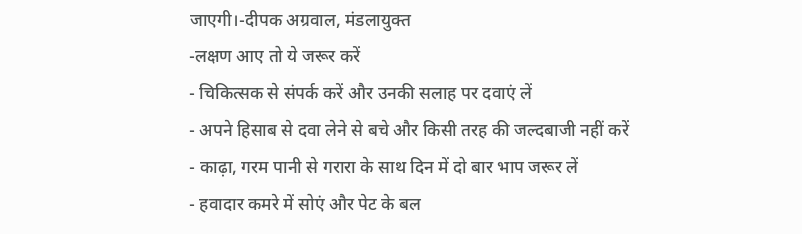जाएगी।-दीपक अग्रवाल, मंडलायुक्त
-लक्षण आए तो ये जरूर करें
- चिकित्सक से संपर्क करें और उनकी सलाह पर दवाएं लें
- अपने हिसाब से दवा लेने से बचे और किसी तरह की जल्दबाजी नहीं करें
- काढ़ा, गरम पानी से गरारा के साथ दिन में दो बार भाप जरूर लें
- हवादार कमरे में सोएं और पेट के बल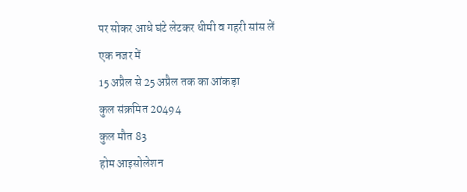पर सोकर आधे घंटे लेटकर धीमी व गहरी सांस लें
एक नजर में
15 अप्रैल से 25 अप्रैल तक का आंकड़ा
कुल संक्रमित 20494
कुल मौत 83
होम आइसोलेशन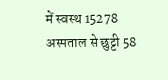में स्वस्थ 15278
अस्पताल से छुट्टी 58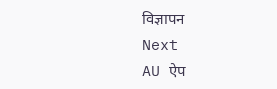विज्ञापन
Next
AU ऐप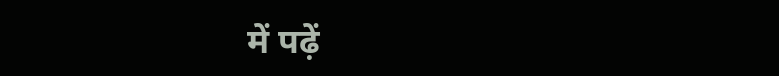में पढ़ें